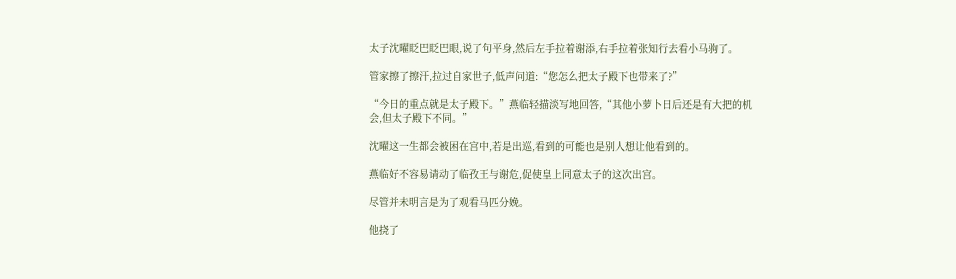太子沈曜眨巴眨巴眼,说了句平身,然后左手拉着谢添,右手拉着张知行去看小马驹了。

管家擦了擦汗,拉过自家世子,低声问道:“您怎么把太子殿下也带来了?”

“今日的重点就是太子殿下。”燕临轻描淡写地回答,“其他小萝卜日后还是有大把的机会,但太子殿下不同。”

沈曜这一生都会被困在宫中,若是出巡,看到的可能也是别人想让他看到的。

燕临好不容易请动了临孜王与谢危,促使皇上同意太子的这次出宫。

尽管并未明言是为了观看马匹分娩。

他挠了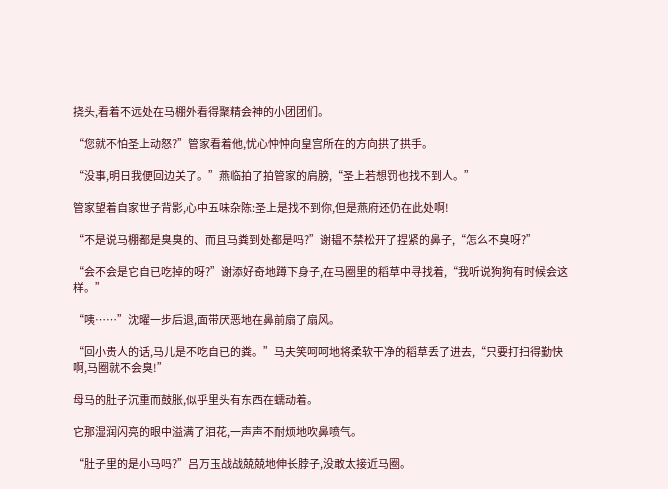挠头,看着不远处在马棚外看得聚精会神的小团团们。

“您就不怕圣上动怒?”管家看着他,忧心忡忡向皇宫所在的方向拱了拱手。

“没事,明日我便回边关了。”燕临拍了拍管家的肩膀,“圣上若想罚也找不到人。”

管家望着自家世子背影,心中五味杂陈:圣上是找不到你,但是燕府还仍在此处啊!

“不是说马棚都是臭臭的、而且马粪到处都是吗?”谢韫不禁松开了捏紧的鼻子,“怎么不臭呀?”

“会不会是它自已吃掉的呀?”谢添好奇地蹲下身子,在马圈里的稻草中寻找着,“我听说狗狗有时候会这样。”

“咦……”沈曜一步后退,面带厌恶地在鼻前扇了扇风。

“回小贵人的话,马儿是不吃自已的粪。”马夫笑呵呵地将柔软干净的稻草丢了进去,“只要打扫得勤快啊,马圈就不会臭!”

母马的肚子沉重而鼓胀,似乎里头有东西在蠕动着。

它那湿润闪亮的眼中溢满了泪花,一声声不耐烦地吹鼻喷气。

“肚子里的是小马吗?”吕万玉战战兢兢地伸长脖子,没敢太接近马圈。